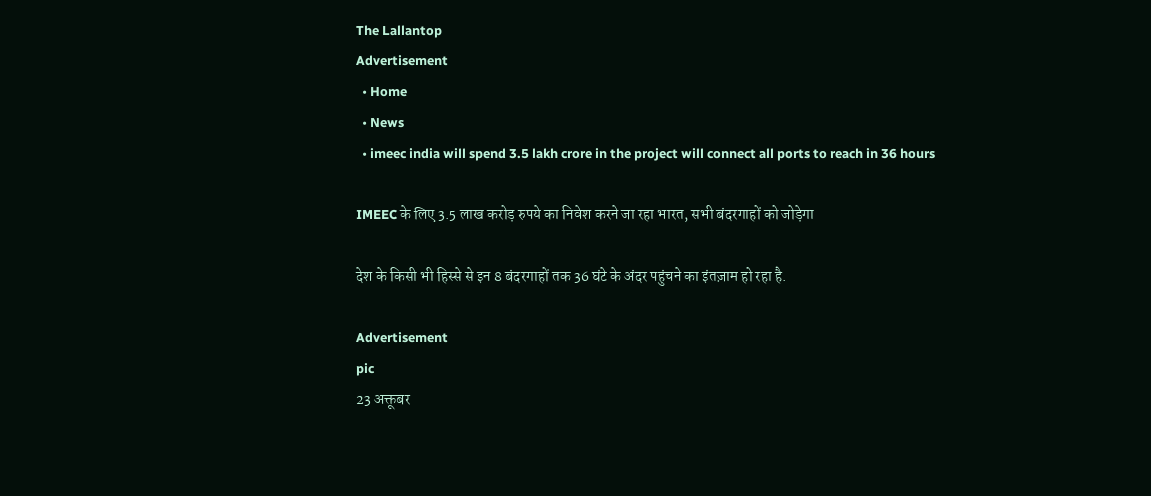The Lallantop
Advertisement
  • Home
  • News
  • imeec india will spend 3.5 lakh crore in the project will connect all ports to reach in 36 hours

IMEEC के लिए 3.5 लाख करोड़ रुपये का निवेश करने जा रहा भारत, सभी बंदरगाहों को जोड़ेगा

देश के किसी भी हिस्से से इन 8 बंदरगाहों तक 36 घंटे के अंदर पहुंचने का इंतज़ाम हो रहा है.

Advertisement
pic
23 अक्तूबर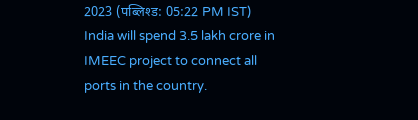2023 (पब्लिश्ड: 05:22 PM IST)
India will spend 3.5 lakh crore in IMEEC project to connect all ports in the country.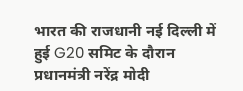भारत की राजधानी नई दिल्ली में हुई G20 समिट के दौरान प्रधानमंत्री नरेंद्र मोदी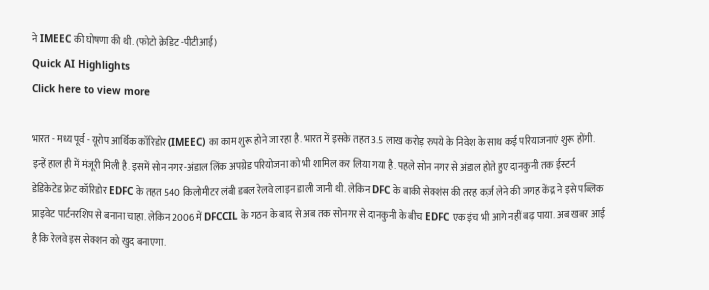ने IMEEC की घोषणा की थी. (फोटो क्रेडिट -पीटीआई)
Quick AI Highlights
Click here to view more

भारत - मध्य पूर्व - यूरोप आर्थिक कॉरिडोर (IMEEC) का काम शुरू होने जा रहा है. भारत में इसके तहत 3.5 लाख करोड़ रुपये के निवेश के साथ कई परियाजनाएं शुरू होंगी. इन्हें हाल ही में मंजूरी मिली है. इसमें सोन नगर-अंडाल लिंक अपग्रेड परियोजना को भी शामिल कर लिया गया है. पहले सोन नगर से अंडाल होते हुए दानकुनी तक ईस्टर्न डेडिकेटेड फ्रेट कॉरिडोर EDFC के तहत 540 किलोमीटर लंबी डबल रेलवे लाइन डाली जानी थी. लेकिन DFC के बाकी सेक्शंस की तरह कर्ज़ लेने की जगह केंद्र ने इसे पब्लिक प्राइवेट पार्टनरशिप से बनाना चाहा. लेकिन 2006 में DFCCIL के गठन के बाद से अब तक सोनगर से दानकुनी के बीच EDFC एक इंच भी आगे नहीं बढ़ पाया. अब खबर आई है कि रेलवे इस सेक्शन को खुद बनाएगा.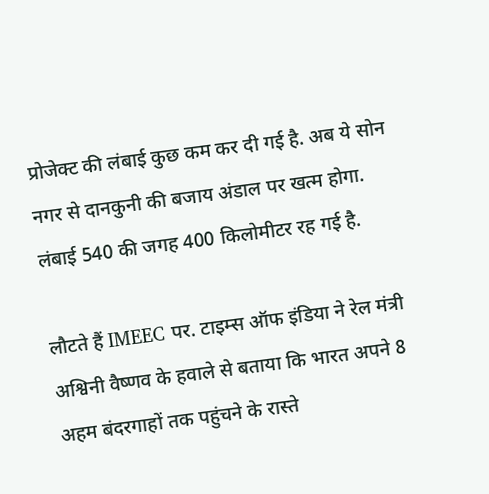प्रोजेक्ट की लंबाई कुछ कम कर दी गई है. अब ये सोन नगर से दानकुनी की बजाय अंडाल पर खत्म होगा. लंबाई 540 की जगह 400 किलोमीटर रह गई है.

लौटते हैं IMEEC पर. टाइम्स ऑफ इंडिया ने रेल मंत्री अश्विनी वैष्णव के हवाले से बताया कि भारत अपने 8 अहम बंदरगाहों तक पहुंचने के रास्ते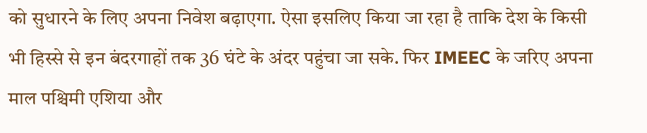को सुधारने के लिए अपना निवेश बढ़ाएगा. ऐसा इसलिए किया जा रहा है ताकि देश के किसी भी हिस्से से इन बंदरगाहों तक 36 घंटे के अंदर पहुंचा जा सके. फिर IMEEC के जरिए अपना माल पश्चिमी एशिया और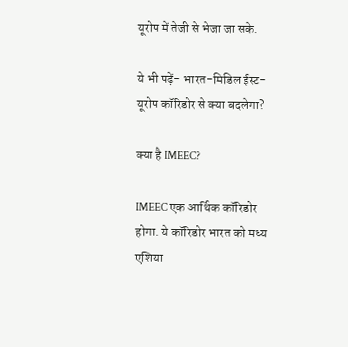यूरोप में तेजी से भेजा जा सके.

ये भी पढ़ें- भारत-मिडिल ईस्ट-यूरोप कॉरिडोर से क्या बदलेगा?

क्या है IMEEC?

IMEEC एक आर्थिक कॉरिडोर होगा. ये कॉरिडोर भारत को मध्य एशिया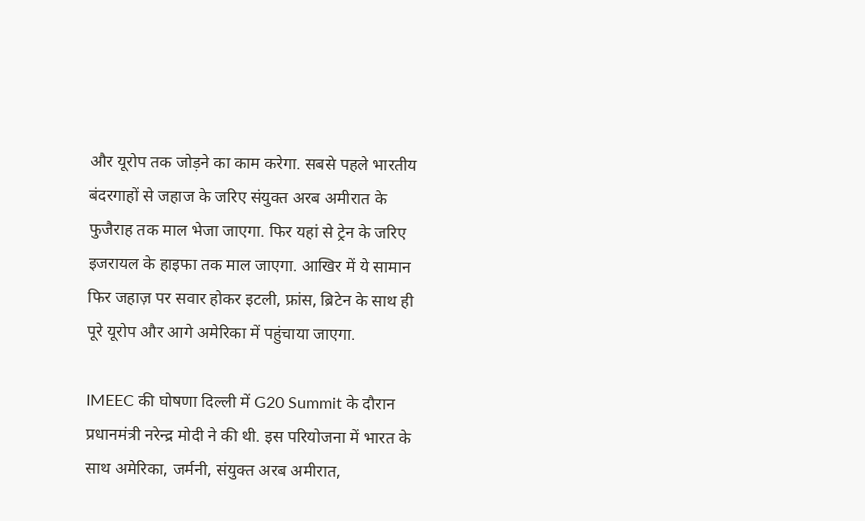और यूरोप तक जोड़ने का काम करेगा. सबसे पहले भारतीय बंदरगाहों से जहाज के जरिए संयुक्त अरब अमीरात के फुजैराह तक माल भेजा जाएगा. फिर यहां से ट्रेन के जरिए इजरायल के हाइफा तक माल जाएगा. आखिर में ये सामान फिर जहाज़ पर सवार होकर इटली, फ्रांस, ब्रिटेन के साथ ही पूरे यूरोप और आगे अमेरिका में पहुंचाया जाएगा.

IMEEC की घोषणा दिल्ली में G20 Summit के दौरान प्रधानमंत्री नरेन्द्र मोदी ने की थी. इस परियोजना में भारत के साथ अमेरिका, जर्मनी, संयुक्त अरब अमीरात,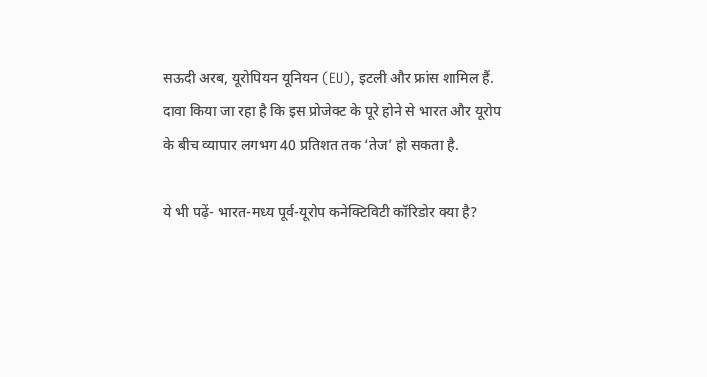सऊदी अरब, यूरोपियन यूनियन (EU), इटली और फ्रांस शामिल हैं. दावा किया जा रहा है कि इस प्रोजेक्ट के पूरे होने से भारत और यूरोप के बीच व्यापार लगभग 40 प्रतिशत तक ‘तेज’ हो सकता है.

ये भी पढ़ें- भारत-मध्य पूर्व-यूरोप कनेक्टिविटी कॉरिडोर क्या है?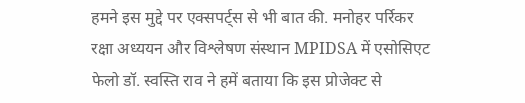हमने इस मुद्दे पर एक्सपर्ट्स से भी बात की. मनोहर पर्रिकर रक्षा अध्ययन और विश्लेषण संस्थान MPIDSA में एसोसिएट फेलो डॉ. स्वस्ति राव ने हमें बताया कि इस प्रोजेक्ट से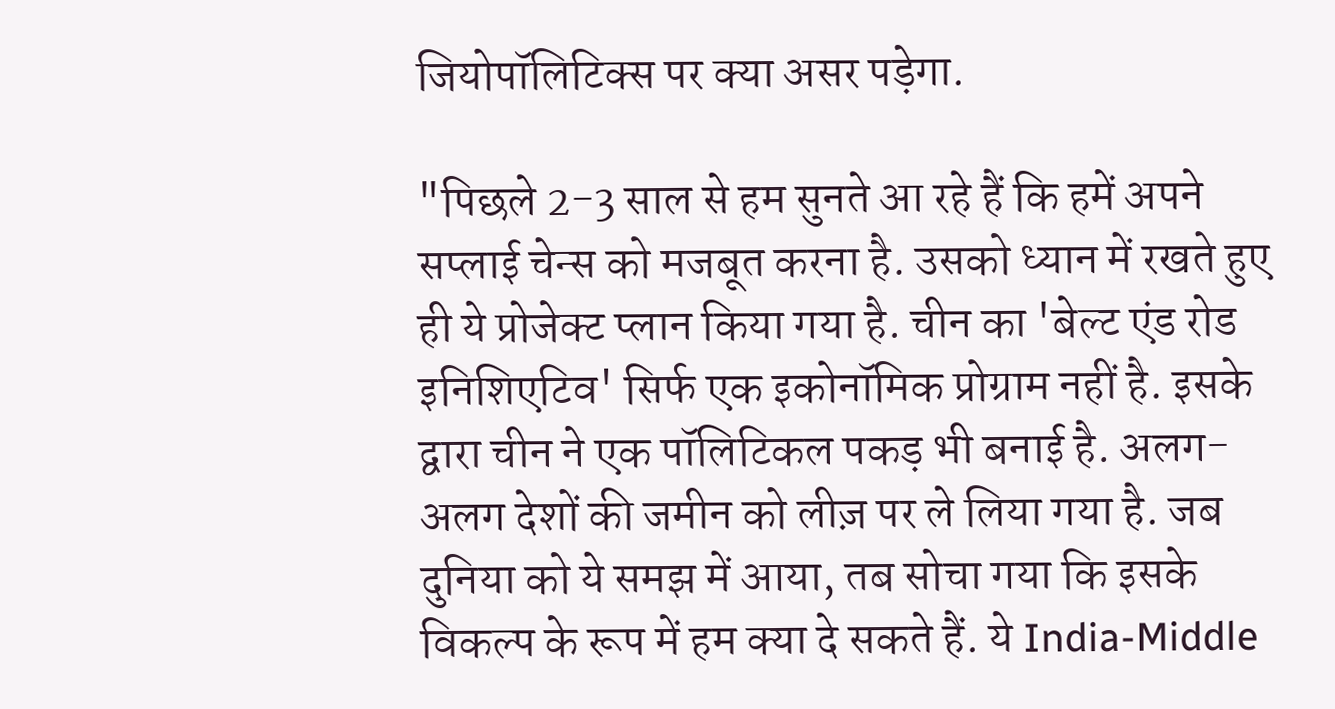जियोपॉलिटिक्स पर क्या असर पड़ेगा.

"पिछले 2-3 साल से हम सुनते आ रहे हैं कि हमें अपने सप्लाई चेन्स को मजबूत करना है. उसको ध्यान में रखते हुए ही ये प्रोजेक्ट प्लान किया गया है. चीन का 'बेल्ट एंड रोड इनिशिएटिव' सिर्फ एक इकोनॉमिक प्रोग्राम नहीं है. इसके द्वारा चीन ने एक पॉलिटिकल पकड़ भी बनाई है. अलग-अलग देशों की जमीन को लीज़ पर ले लिया गया है. जब दुनिया को ये समझ में आया, तब सोचा गया कि इसके विकल्प के रूप में हम क्या दे सकते हैं. ये India-Middle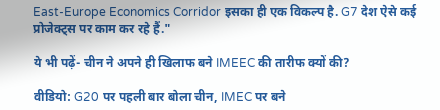East-Europe Economics Corridor इसका ही एक विकल्प है. G7 देश ऐसे कई प्रोजेक्ट्स पर काम कर रहे हैं."

ये भी पढ़ें- चीन ने अपने ही खिलाफ बने IMEEC की तारीफ क्यों की?

वीडियो: G20 पर पहली बार बोला चीन, IMEC पर बने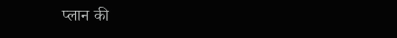प्लान की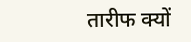तारीफ क्यों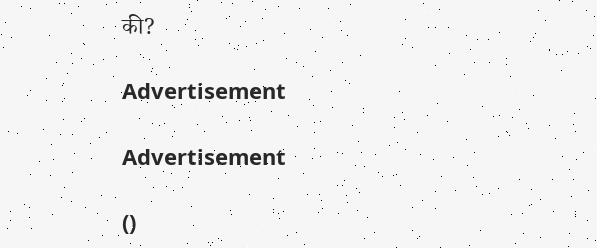की?

Advertisement

Advertisement

()